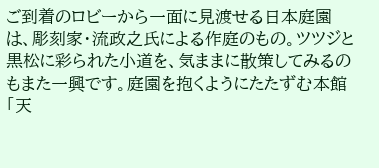ご到着のロビーから一面に見渡せる日本庭園は、彫刻家・流政之氏による作庭のもの。ツツジと黒松に彩られた小道を、気ままに散策してみるのもまた一興です。庭園を抱くようにたたずむ本館「天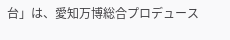台」は、愛知万博総合プロデュース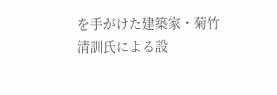を手がけた建築家・菊竹清訓氏による設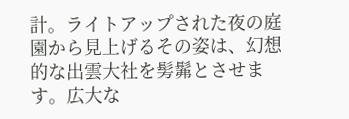計。ライトアップされた夜の庭園から見上げるその姿は、幻想的な出雲大社を髣髴とさせます。広大な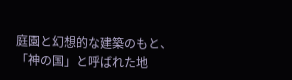庭園と幻想的な建築のもと、「神の国」と呼ばれた地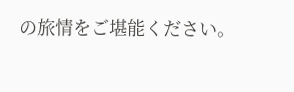の旅情をご堪能ください。